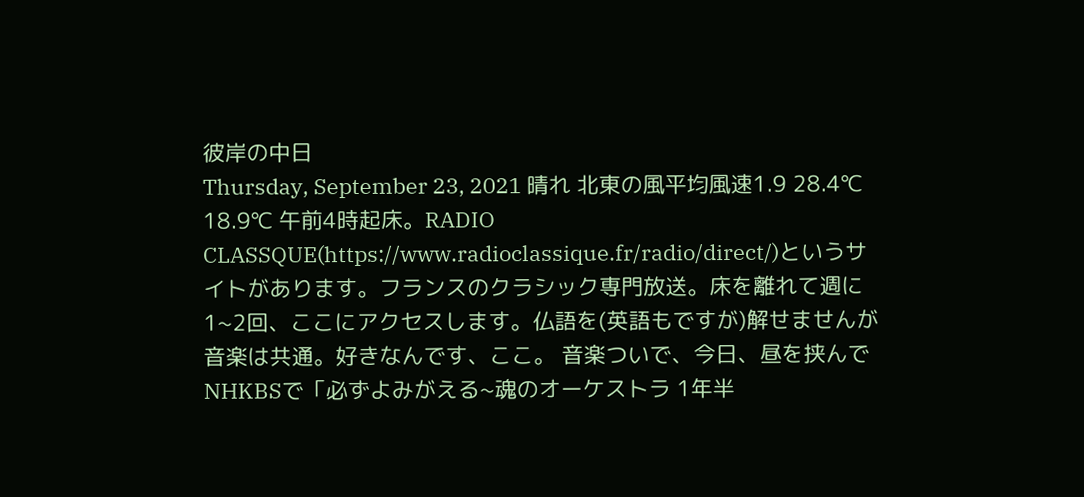彼岸の中日
Thursday, September 23, 2021 晴れ 北東の風平均風速1.9 28.4℃ 18.9℃ 午前4時起床。RADIO CLASSQUE(https://www.radioclassique.fr/radio/direct/)というサイトがあります。フランスのクラシック専門放送。床を離れて週に1~2回、ここにアクセスします。仏語を(英語もですが)解せませんが音楽は共通。好きなんです、ここ。 音楽ついで、今日、昼を挟んでNHKBSで「必ずよみがえる~魂のオーケストラ 1年半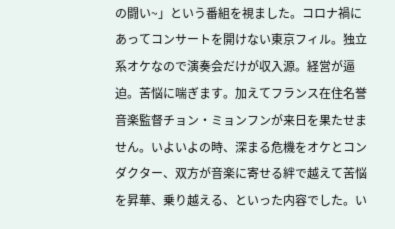の闘い~」という番組を視ました。コロナ禍にあってコンサートを開けない東京フィル。独立系オケなので演奏会だけが収入源。経営が逼迫。苦悩に喘ぎます。加えてフランス在住名誉音楽監督チョン・ミョンフンが来日を果たせません。いよいよの時、深まる危機をオケとコンダクター、双方が音楽に寄せる絆で越えて苦悩を昇華、乗り越える、といった内容でした。い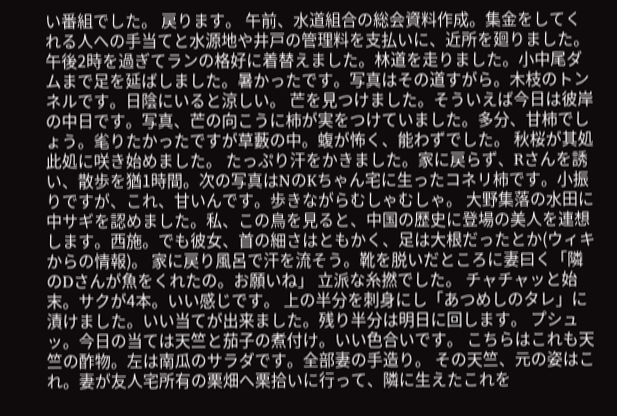い番組でした。 戻ります。 午前、水道組合の総会資料作成。集金をしてくれる人への手当てと水源地や井戸の管理料を支払いに、近所を廻りました。 午後2時を過ぎてランの格好に着替えました。林道を走りました。小中尾ダムまで足を延ばしました。暑かったです。写真はその道すがら。木枝のトンネルです。日陰にいると涼しい。 芒を見つけました。そういえば今日は彼岸の中日です。写真、芒の向こうに柿が実をつけていました。多分、甘柿でしょう。毟りたかったですが草藪の中。蝮が怖く、能わずでした。 秋桜が其処此処に咲き始めました。 たっぷり汗をかきました。家に戻らず、Rさんを誘い、散歩を猶1時間。次の写真はNのKちゃん宅に生ったコネリ柿です。小振りですが、これ、甘いんです。歩きながらむしゃむしゃ。 大野集落の水田に中サギを認めました。私、この鳥を見ると、中国の歴史に登場の美人を連想します。西施。でも彼女、首の細さはともかく、足は大根だったとか(ウィキからの情報)。 家に戻り風呂で汗を流そう。靴を脱いだところに妻曰く「隣のDさんが魚をくれたの。お願いね」 立派な糸撚でした。 チャチャッと始末。サクが4本。いい感じです。 上の半分を刺身にし「あつめしのタレ」に漬けました。いい当てが出来ました。残り半分は明日に回します。 プシュッ。今日の当ては天竺と茄子の煮付け。いい色合いです。 こちらはこれも天竺の酢物。左は南瓜のサラダです。全部妻の手造り。 その天竺、元の姿はこれ。妻が友人宅所有の栗畑へ栗拾いに行って、隣に生えたこれを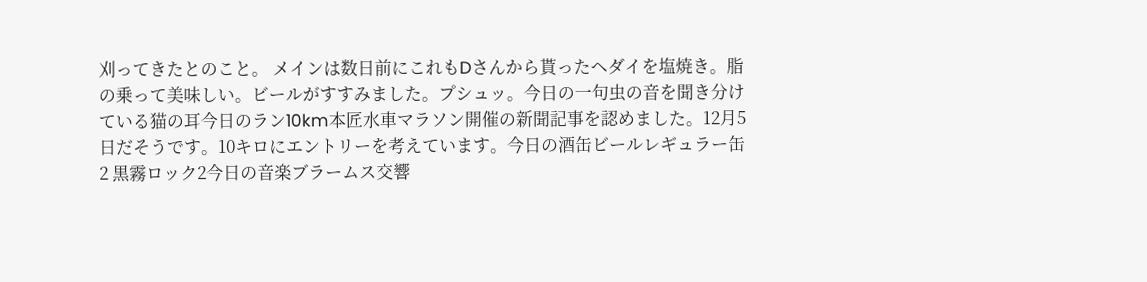刈ってきたとのこと。 メインは数日前にこれもDさんから貰ったヘダイを塩焼き。脂の乗って美味しい。ビールがすすみました。プシュッ。今日の一句虫の音を聞き分けている猫の耳今日のラン10km本匠水車マラソン開催の新聞記事を認めました。12月5日だそうです。10キロにエントリーを考えています。今日の酒缶ビールレギュラー缶2 黒霧ロック2今日の音楽ブラームス交響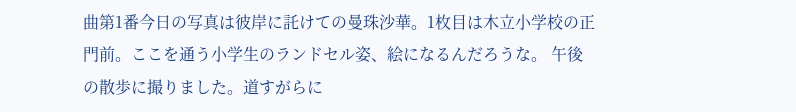曲第1番今日の写真は彼岸に託けての曼珠沙華。1枚目は木立小学校の正門前。ここを通う小学生のランドセル姿、絵になるんだろうな。 午後の散歩に撮りました。道すがらに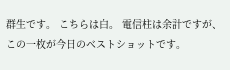群生です。 こちらは白。 電信柱は余計ですが、この一枚が今日のベストショットです。